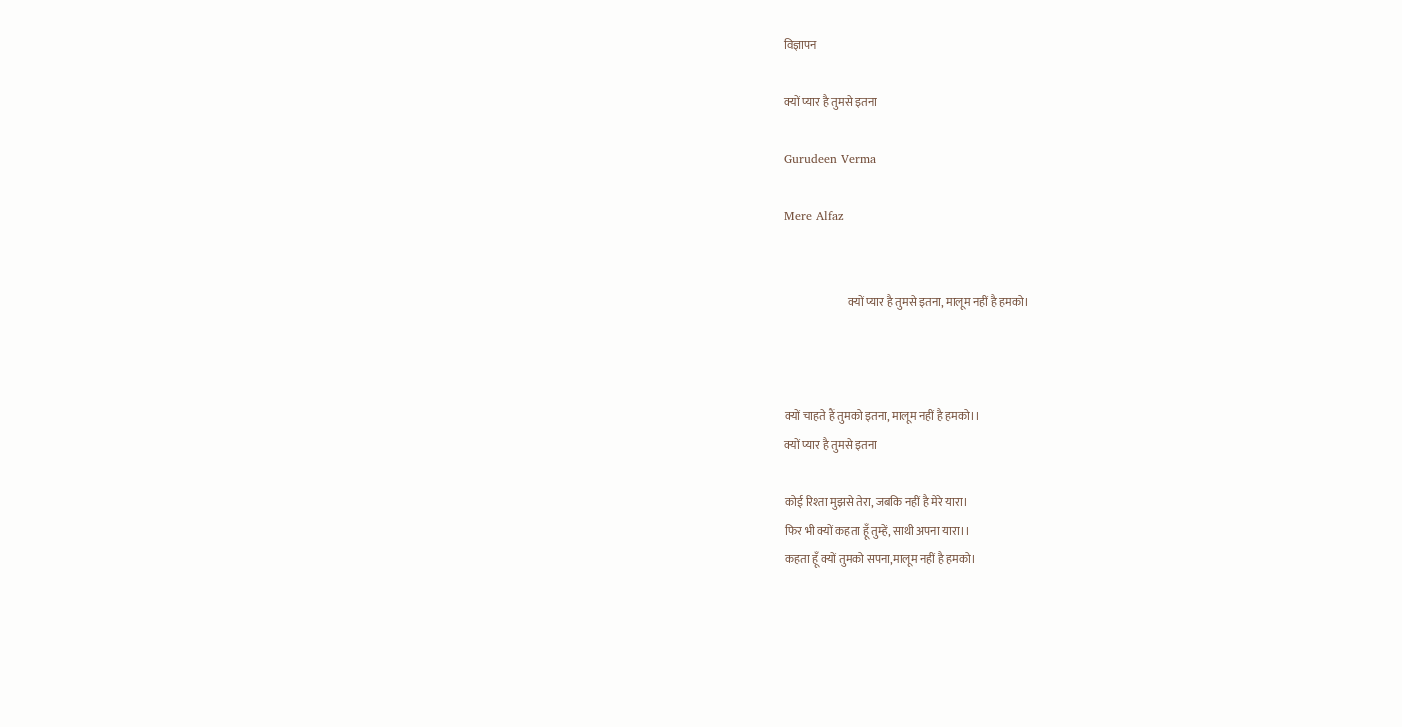विज्ञापन

क्यों प्यार है तुमसे इतना

Gurudeen Verma

Mere Alfaz


                            क्यों प्यार है तुमसे इतना, मालूम नहीं है हमको।



क्यों चाहते हैं तुमको इतना, मालूम नहीं है हमको।।
क्यों प्यार है तुमसे इतना

कोई रिश्ता मुझसे तेरा, जबकि नहीं है मेरे यारा।
फिर भी क्यों कहता हूँ तुम्हें, साथी अपना यारा।।
कहता हूँ क्यों तुमको सपना,मालूम नहीं है हमको।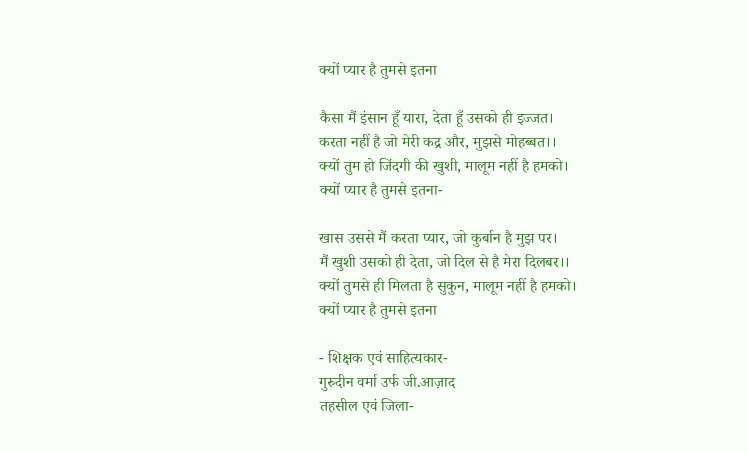क्यों प्यार है तुमसे इतना

कैसा मैं इंसान हूँ यारा, देता हूँ उसको ही इज्जत।
करता नहीं है जो मेरी कद्र और, मुझसे मोहब्बत।।
क्यों तुम हो जिंदगी की खुशी, मालूम नहीं है हमको।
क्यों प्यार है तुमसे इतना-

खास उससे मैं करता प्यार, जो कुर्बान है मुझ पर।
मैं खुशी उसको ही देता, जो दिल से है मेरा दिलबर।।
क्यों तुमसे ही मिलता है सुकुन, मालूम नहीं है हमको।
क्यों प्यार है तुमसे इतना

- शिक्षक एवं साहित्यकार-
गुरुदीन वर्मा उर्फ जी.आज़ाद
तहसील एवं जिला-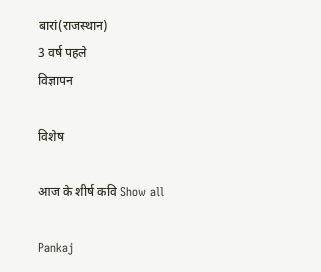बारां(राजस्थान)
3 वर्ष पहले
विज्ञापन

विशेष

आज के शीर्ष कवि Show all

Pankaj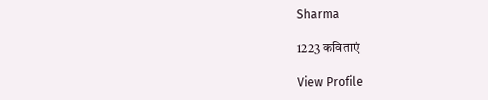Sharma

1223 कविताएं

View Profile